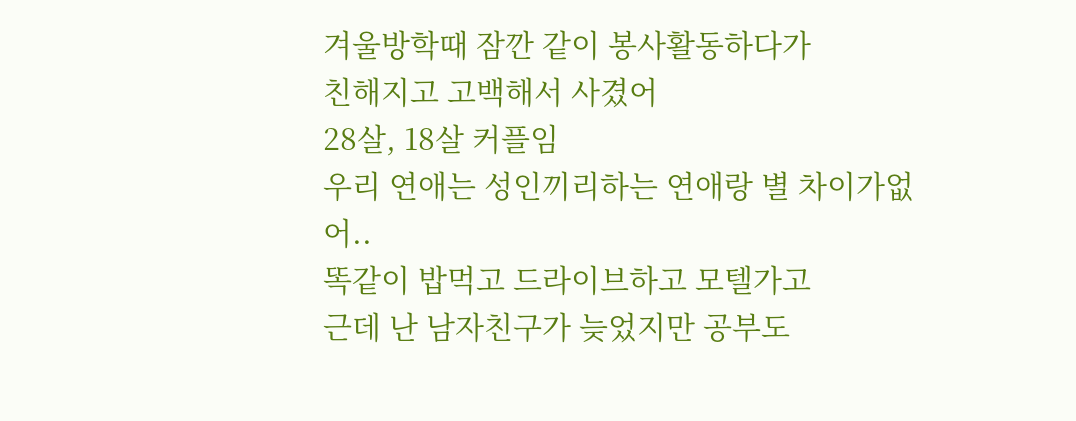겨울방학때 잠깐 같이 봉사활동하다가
친해지고 고백해서 사겼어
28살, 18살 커플임
우리 연애는 성인끼리하는 연애랑 별 차이가없어..
똑같이 밥먹고 드라이브하고 모텔가고
근데 난 남자친구가 늦었지만 공부도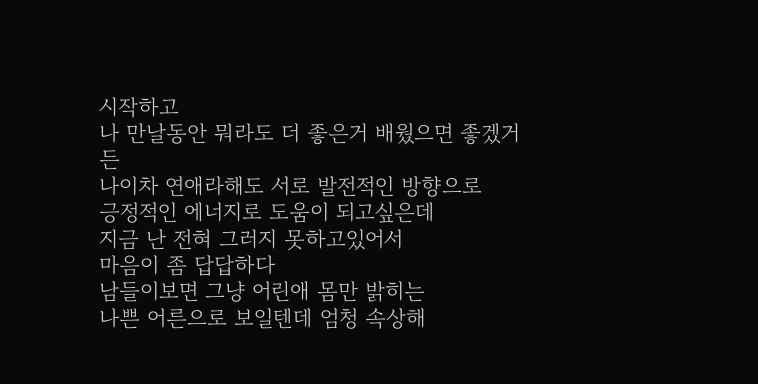시작하고
나 만날동안 뭐라도 더 좋은거 배웠으면 좋겠거든
나이차 연애라해도 서로 발전적인 방향으로
긍정적인 에너지로 도움이 되고싶은데
지금 난 전혀 그러지 못하고있어서
마음이 좀 답답하다
남들이보면 그냥 어린애 몸만 밝히는
나쁜 어른으로 보일텐데 엄청 속상해